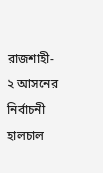রাজশাহী- ২ আসনের নির্বাচনী হালচাল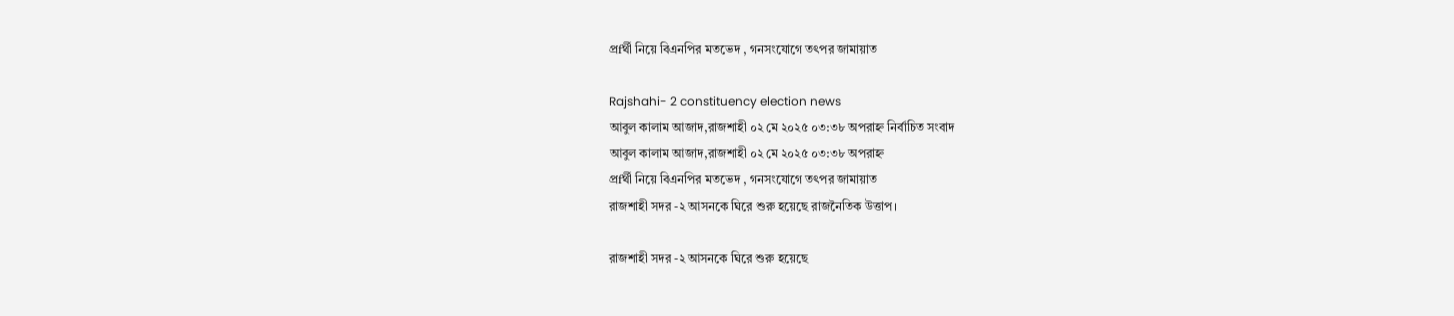প্রfর্থী নিয়ে বিএনপির মতভেদ , গনসংযোগে তৎপর জামায়াত

Rajshahi- 2 constituency election news
আবুল কালাম আজাদ,রাজশাহী ০২ মে ২০২৫ ০৩:৩৮ অপরাহ্ন নির্বাচিত সংবাদ
আবুল কালাম আজাদ,রাজশাহী ০২ মে ২০২৫ ০৩:৩৮ অপরাহ্ন
প্রfর্থী নিয়ে বিএনপির মতভেদ , গনসংযোগে তৎপর জামায়াত
রাজশাহী সদর -২ আসনকে ঘিরে শুরু হয়েছে রাজনৈতিক উত্তাপ।

রাজশাহী সদর -২ আসনকে ঘিরে শুরু হয়েছে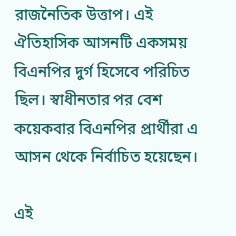রাজনৈতিক উত্তাপ। এই ঐতিহাসিক আসনটি একসময় বিএনপির দুর্গ হিসেবে পরিচিত ছিল। স্বাধীনতার পর বেশ কয়েকবার বিএনপির প্রার্থীরা এ আসন থেকে নির্বাচিত হয়েছেন।

এই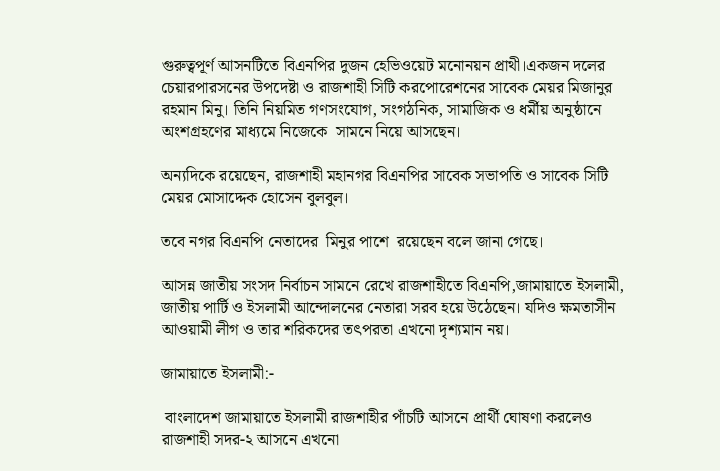গুরুত্বপূর্ণ আসনটিতে বিএনপির দুজন হেভিওয়েট মনোনয়ন প্রাথী।একজন দলের চেয়ারপারসনের উপদেষ্টা ও রাজশাহী সিটি করপোরেশনের সাবেক মেয়র মিজানুর রহমান মিনু। তিনি নিয়মিত গণসংযোগ, সংগঠনিক, সামাজিক ও ধর্মীয় অনুষ্ঠানে অংশগ্রহণের মাধ্যমে নিজেকে  সামনে নিয়ে আসছেন।

অন্যদিকে রয়েছেন, রাজশাহী মহানগর বিএনপির সাবেক সভাপতি ও সাবেক সিটি মেয়র মোসাদ্দেক হোসেন বুলবুল।

তবে নগর বিএনপি নেতাদের  মিনুর পাশে  রয়েছেন বলে জানা গেছে।

আসন্ন জাতীয় সংসদ নির্বাচন সামনে রেখে রাজশাহীতে বিএনপি,জামায়াতে ইসলামী, জাতীয় পার্টি ও ইসলামী আন্দোলনের নেতারা সরব হয়ে উঠেছেন। যদিও ক্ষমতাসীন আওয়ামী লীগ ও তার শরিকদের তৎপরতা এখনো দৃশ্যমান নয়।

জামায়াতে ইসলামী:-

 বাংলাদেশ জামায়াতে ইসলামী রাজশাহীর পাঁচটি আসনে প্রার্থী ঘোষণা করলেও রাজশাহী সদর-২ আসনে এখনো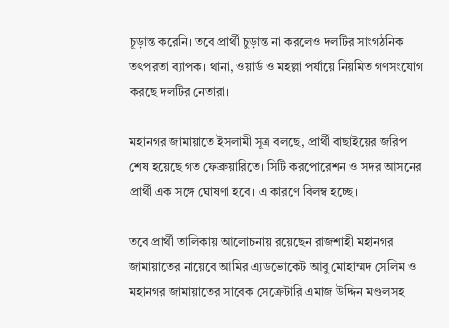চূড়ান্ত করেনি। তবে প্রার্থী চুড়ান্ত না করলেও দলটির সাংগঠনিক তৎপরতা ব্যাপক। থানা, ওয়ার্ড ও মহল্লা পর্যায়ে নিয়মিত গণসংযোগ করছে দলটির নেতারা।

মহানগর জামায়াতে ইসলামী সূত্র বলছে, প্রার্থী বাছাইয়ের জরিপ শেষ হয়েছে গত ফেব্রুয়ারিতে। সিটি করপোরেশন ও সদর আসনের প্রার্থী এক সঙ্গে ঘোষণা হবে। এ কারণে বিলম্ব হচ্ছে।

তবে প্রার্থী তালিকায় আলোচনায় রয়েছেন রাজশাহী মহানগর জামায়াতের নায়েবে আমির এ্যডভোকেট আবু মোহাম্মদ সেলিম ও মহানগর জামায়াতের সাবেক সেক্রেটারি এমাজ উদ্দিন মণ্ডলসহ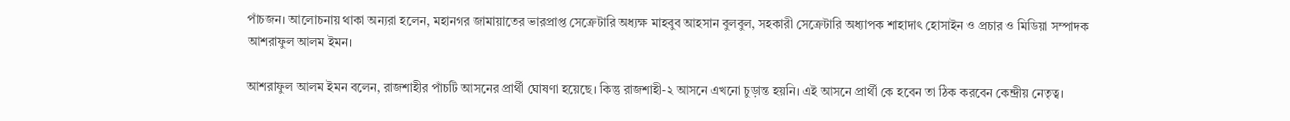পাঁচজন। আলোচনায় থাকা অন্যরা হলেন, মহানগর জামায়াতের ভারপ্রাপ্ত সেক্রেটারি অধ্যক্ষ মাহবুব আহসান বুলবুল, সহকারী সেক্রেটারি অধ্যাপক শাহাদাৎ হোসাইন ও প্রচার ও মিডিয়া সম্পাদক আশরাফুল আলম ইমন।

আশরাফুল আলম ইমন বলেন, রাজশাহীর পাঁচটি আসনের প্রার্থী ঘোষণা হয়েছে। কিন্তু রাজশাহী-২ আসনে এখনো চুড়ান্ত হয়নি। এই আসনে প্রার্থী কে হবেন তা ঠিক করবেন কেন্দ্রীয় নেতৃত্ব।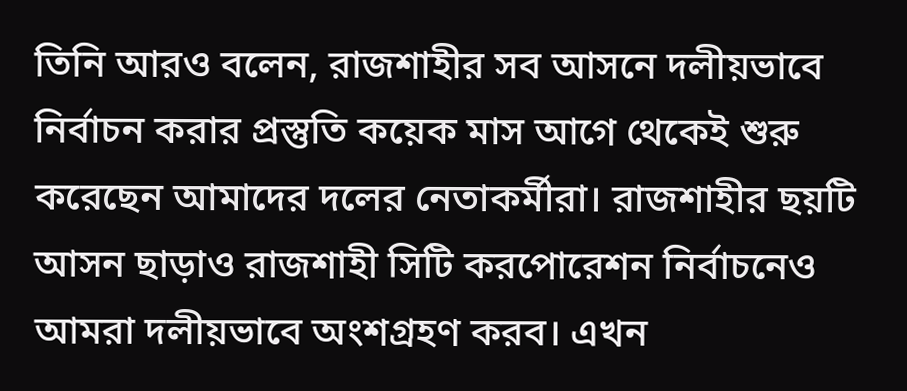তিনি আরও বলেন, রাজশাহীর সব আসনে দলীয়ভাবে নির্বাচন করার প্রস্তুতি কয়েক মাস আগে থেকেই শুরু করেছেন আমাদের দলের নেতাকর্মীরা। রাজশাহীর ছয়টি আসন ছাড়াও রাজশাহী সিটি করপোরেশন নির্বাচনেও আমরা দলীয়ভাবে অংশগ্রহণ করব। এখন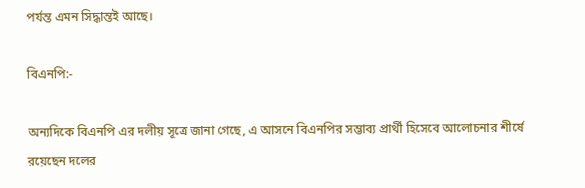পর্যন্ত এমন সিদ্ধান্তই আছে।

বিএনপি:-

অন্যদিকে বিএনপি এর দলীয় সূত্রে জানা গেছে, এ আসনে বিএনপির সম্ভাব্য প্রার্থী হিসেবে আলোচনার শীর্ষে রয়েছেন দলের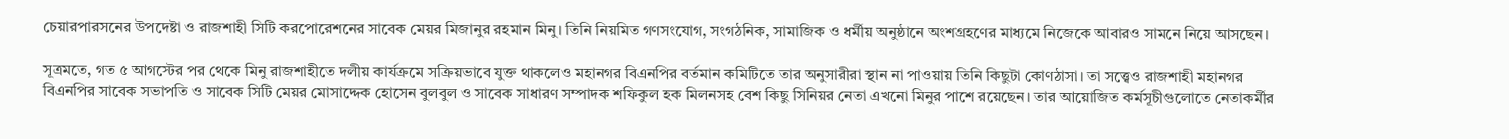চেয়ারপারসনের উপদেষ্টা ও রাজশাহী সিটি করপোরেশনের সাবেক মেয়র মিজানুর রহমান মিনু। তিনি নিয়মিত গণসংযোগ, সংগঠনিক, সামাজিক ও ধর্মীয় অনুষ্ঠানে অংশগ্রহণের মাধ্যমে নিজেকে আবারও সামনে নিয়ে আসছেন।

সূত্রমতে, গত ৫ আগস্টের পর থেকে মিনু রাজশাহীতে দলীয় কার্যক্রমে সক্রিয়ভাবে যুক্ত থাকলেও মহানগর বিএনপির বর্তমান কমিটিতে তার অনুসারীরা স্থান না পাওয়ায় তিনি কিছুটা কোণঠাসা। তা সত্ত্বেও রাজশাহী মহানগর বিএনপির সাবেক সভাপতি ও সাবেক সিটি মেয়র মোসাদ্দেক হোসেন বুলবুল ও সাবেক সাধারণ সম্পাদক শফিকুল হক মিলনসহ বেশ কিছু সিনিয়র নেতা এখনো মিনুর পাশে রয়েছেন। তার আয়োজিত কর্মসূচীগুলোতে নেতাকর্মীর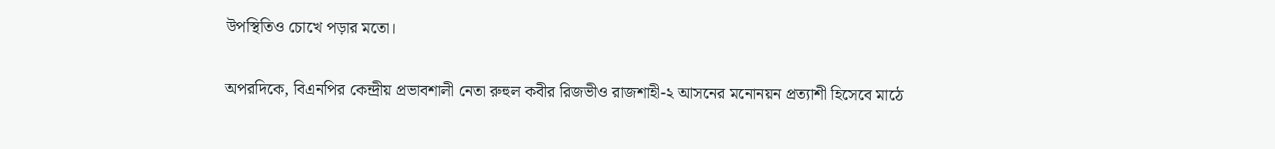উপস্থিতিও চোখে পড়ার মতো।

অপরদিকে, বিএনপির কেন্দ্রীয় প্রভাবশালী নেতা রুহুল কবীর রিজভীও রাজশাহী-২ আসনের মনোনয়ন প্রত্যাশী হিসেবে মাঠে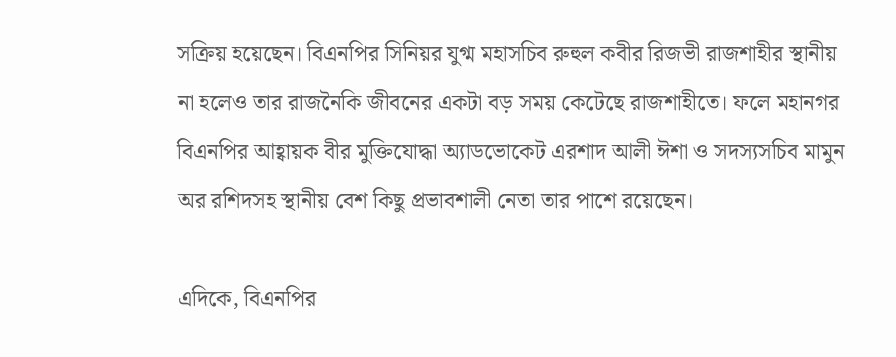সক্রিয় হয়েছেন। বিএনপির সিনিয়র যুগ্ম মহাসচিব রুহুল কবীর রিজভী রাজশাহীর স্থানীয় না হলেও তার রাজনৈকি জীবনের একটা বড় সময় কেটেছে রাজশাহীতে। ফলে মহানগর বিএনপির আহ্বায়ক বীর মুক্তিযোদ্ধা অ্যাডভোকেট এরশাদ আলী ঈশা ও সদস্যসচিব মামুন অর রশিদসহ স্থানীয় বেশ কিছু প্রভাবশালী নেতা তার পাশে রয়েছেন।

এদিকে, বিএনপির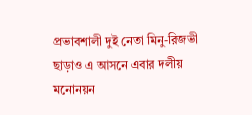প্রভাবশালী দুই নেতা মিনু-রিজভী ছাড়াও এ আসনে এবার দলীয় মনোনয়ন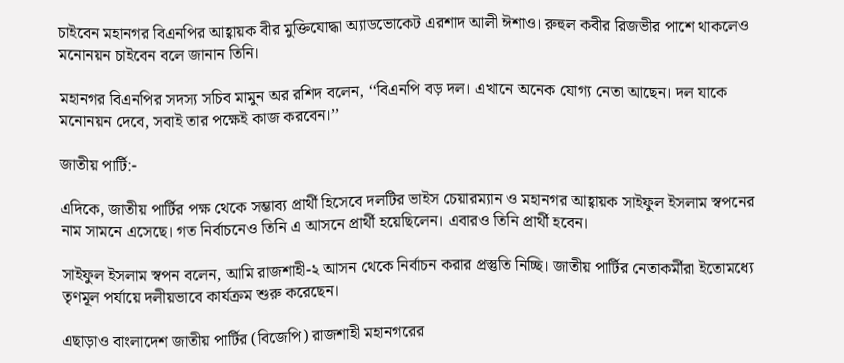চাইবেন মহানগর বিএনপির আহ্বায়ক বীর মুক্তিযোদ্ধা অ্যাডভোকেট এরশাদ আলী ঈশাও। রুহুল কবীর রিজভীর পাশে থাকলেও মনোনয়ন চাইবেন বলে জানান তিনি।

মহানগর বিএনপির সদস্য সচিব মামুন অর রশিদ বলেন, ‘‘বিএনপি বড় দল। এখানে অনেক যোগ্য নেতা আছেন। দল যাকে মনোনয়ন দেবে, সবাই তার পক্ষেই কাজ করবেন।’’

জাতীয় পার্টি:-

এদিকে, জাতীয় পার্টির পক্ষ থেকে সম্ভাব্য প্রার্থী হিসেবে দলটির ভাইস চেয়ারম্যান ও মহানগর আহ্বায়ক সাইফুল ইসলাম স্বপনের নাম সামনে এসেছে। গত নির্বাচনেও তিনি এ আসনে প্রার্থী হয়েছিলেন। এবারও তিনি প্রার্থী হবেন।

সাইফুল ইসলাম স্বপন বলেন, আমি রাজশাহী-২ আসন থেকে নির্বাচন করার প্রস্তুতি নিচ্ছি। জাতীয় পার্টির নেতাকর্মীরা ইতোমধ্যে তৃণমূল পর্যায়ে দলীয়ভাবে কার্যক্রম শুরু করেছেন।

এছাড়াও বাংলাদেশ জাতীয় পার্টির (বিজেপি) রাজশাহী মহানগরের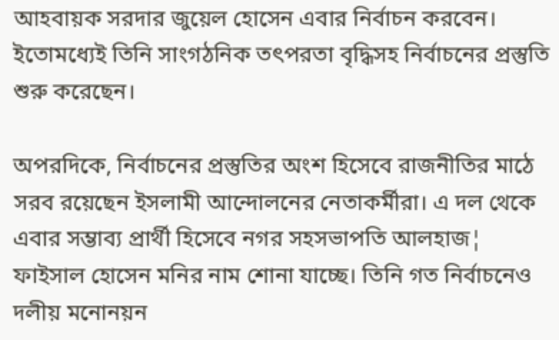আহবায়ক সরদার জুয়েল হোসেন এবার নির্বাচন করবেন। ইতোমধ্যেই তিনি সাংগঠনিক তৎপরতা বৃদ্ধিসহ নির্বাচনের প্রস্তুতি শুরু করেছেন।

অপরদিকে, নির্বাচনের প্রস্তুতির অংশ হিসেবে রাজনীতির মাঠে সরব রয়েছেন ইসলামী আন্দোলনের নেতাকর্মীরা। এ দল থেকে এবার সম্ভাব্য প্রার্থী হিসেবে নগর সহসভাপতি আলহাজ¦ ফাইসাল হোসেন মনির নাম শোনা যাচ্ছে। তিনি গত নির্বাচনেও দলীয় মনোনয়ন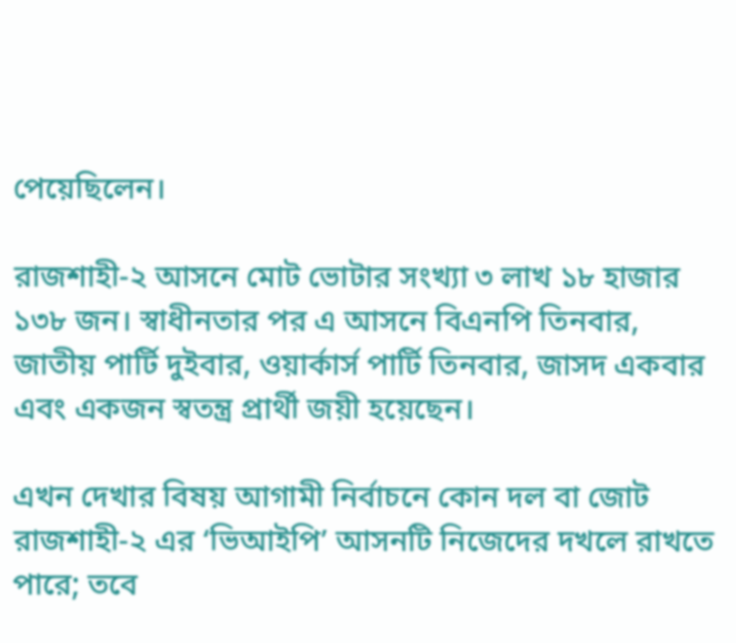পেয়েছিলেন।

রাজশাহী-২ আসনে মোট ভোটার সংখ্যা ৩ লাখ ১৮ হাজার ১৩৮ জন। স্বাধীনতার পর এ আসনে বিএনপি তিনবার, জাতীয় পার্টি দুইবার, ওয়ার্কার্স পার্টি তিনবার, জাসদ একবার এবং একজন স্বতন্ত্র প্রার্থী জয়ী হয়েছেন।

এখন দেখার বিষয় আগামী নির্বাচনে কোন দল বা জোট রাজশাহী-২ এর ‘ভিআইপি’ আসনটি নিজেদের দখলে রাখতে পারে; তবে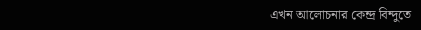এখন আলোচনার কেন্দ্র বিন্দুতে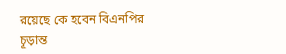রয়েছে কে হবেন বিএনপির চূড়ান্ত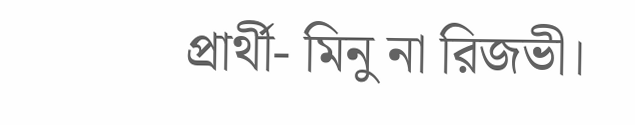প্রার্থী- মিনু না রিজভী।